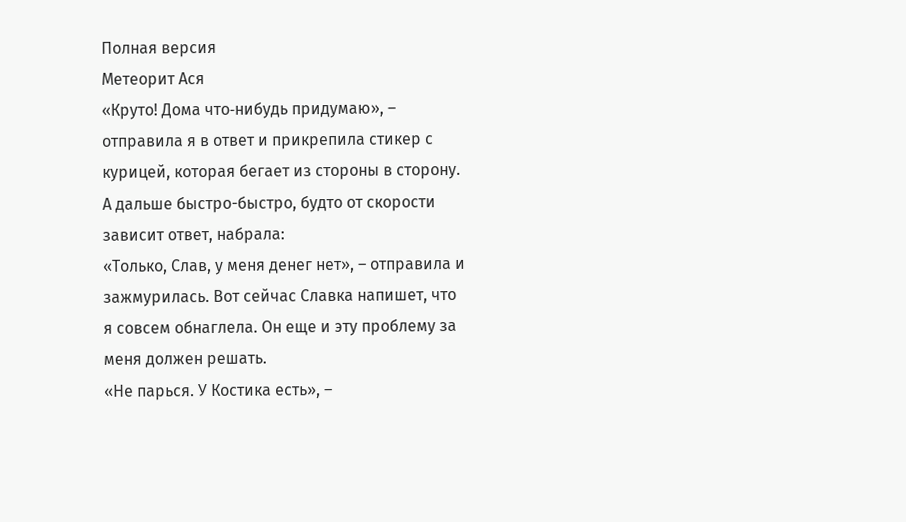Полная версия
Метеорит Ася
«Круто! Дома что‐нибудь придумаю», – отправила я в ответ и прикрепила стикер с курицей, которая бегает из стороны в сторону.
А дальше быстро-быстро, будто от скорости зависит ответ, набрала:
«Только, Слав, у меня денег нет», – отправила и зажмурилась. Вот сейчас Славка напишет, что я совсем обнаглела. Он еще и эту проблему за меня должен решать.
«Не парься. У Костика есть», –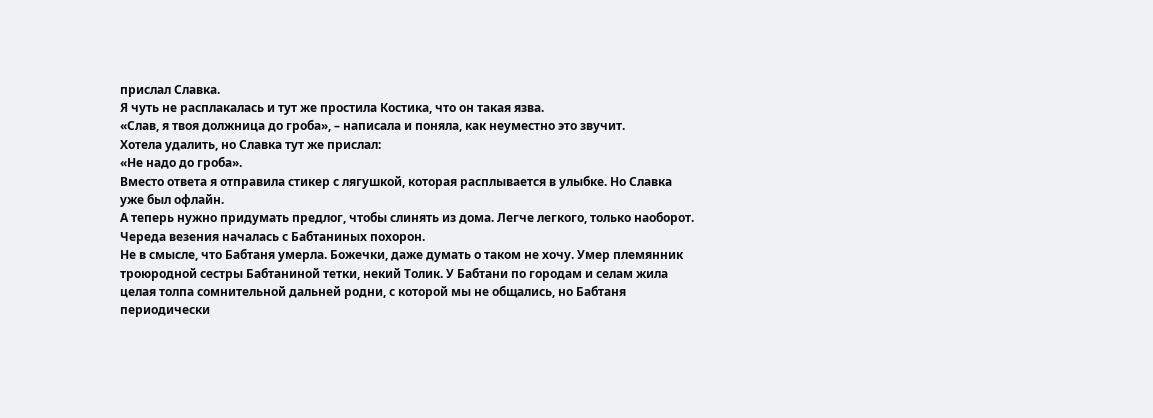прислал Славка.
Я чуть не расплакалась и тут же простила Костика, что он такая язва.
«Слав, я твоя должница до гроба», – написала и поняла, как неуместно это звучит.
Хотела удалить, но Славка тут же прислал:
«Не надо до гроба».
Вместо ответа я отправила стикер с лягушкой, которая расплывается в улыбке. Но Славка уже был офлайн.
А теперь нужно придумать предлог, чтобы слинять из дома. Легче легкого, только наоборот.
Череда везения началась с Бабтаниных похорон.
Не в смысле, что Бабтаня умерла. Божечки, даже думать о таком не хочу. Умер племянник троюродной сестры Бабтаниной тетки, некий Толик. У Бабтани по городам и селам жила целая толпа сомнительной дальней родни, с которой мы не общались, но Бабтаня периодически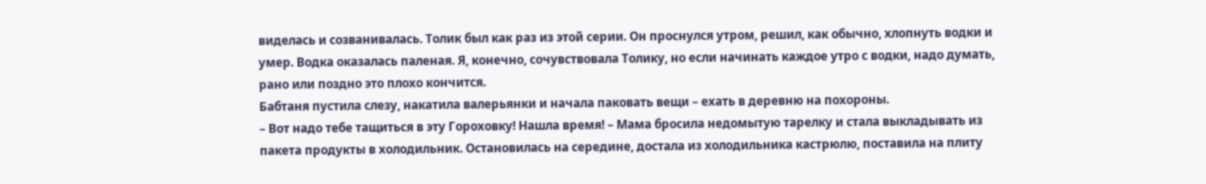виделась и созванивалась. Толик был как раз из этой серии. Он проснулся утром, решил, как обычно, хлопнуть водки и умер. Водка оказалась паленая. Я, конечно, сочувствовала Толику, но если начинать каждое утро с водки, надо думать, рано или поздно это плохо кончится.
Бабтаня пустила слезу, накатила валерьянки и начала паковать вещи – ехать в деревню на похороны.
– Вот надо тебе тащиться в эту Гороховку! Нашла время! – Мама бросила недомытую тарелку и стала выкладывать из пакета продукты в холодильник. Остановилась на середине, достала из холодильника кастрюлю, поставила на плиту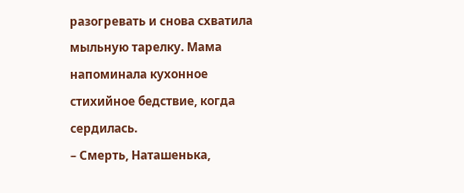разогревать и снова схватила мыльную тарелку. Мама напоминала кухонное стихийное бедствие, когда сердилась.
– Смерть, Наташенька,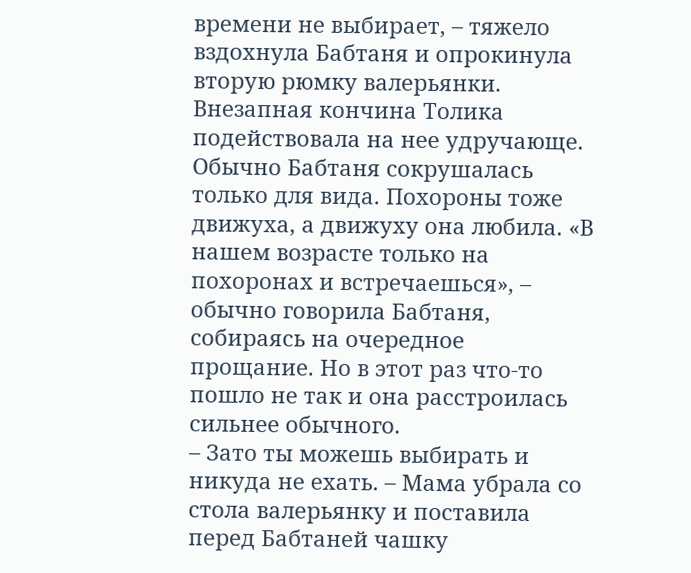времени не выбирает, – тяжело вздохнула Бабтаня и опрокинула вторую рюмку валерьянки.
Внезапная кончина Толика подействовала на нее удручающе. Обычно Бабтаня сокрушалась только для вида. Похороны тоже движуха, а движуху она любила. «В нашем возрасте только на похоронах и встречаешься», – обычно говорила Бабтаня, собираясь на очередное прощание. Но в этот раз что‐то пошло не так и она расстроилась сильнее обычного.
– Зато ты можешь выбирать и никуда не ехать. – Мама убрала со стола валерьянку и поставила перед Бабтаней чашку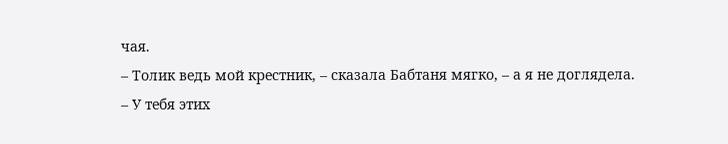чая.
– Толик ведь мой крестник, – сказала Бабтаня мягко, – а я не доглядела.
– У тебя этих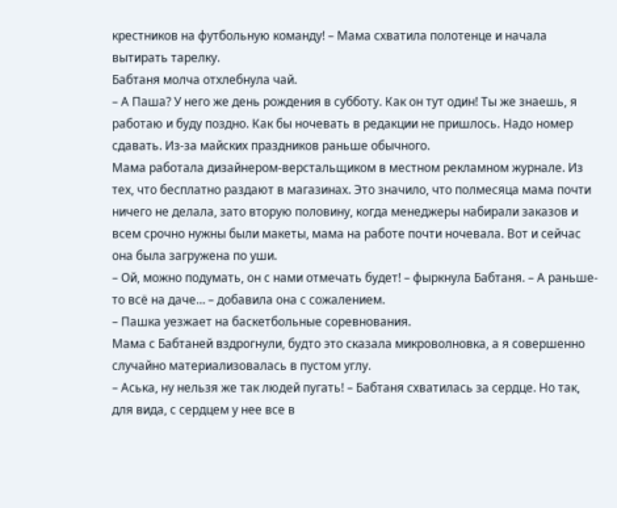крестников на футбольную команду! – Мама схватила полотенце и начала вытирать тарелку.
Бабтаня молча отхлебнула чай.
– А Паша? У него же день рождения в субботу. Как он тут один! Ты же знаешь, я работаю и буду поздно. Как бы ночевать в редакции не пришлось. Надо номер сдавать. Из-за майских праздников раньше обычного.
Мама работала дизайнером-верстальщиком в местном рекламном журнале. Из тех, что бесплатно раздают в магазинах. Это значило, что полмесяца мама почти ничего не делала, зато вторую половину, когда менеджеры набирали заказов и всем срочно нужны были макеты, мама на работе почти ночевала. Вот и сейчас она была загружена по уши.
– Ой, можно подумать, он с нами отмечать будет! – фыркнула Бабтаня. – А раньше‐то всё на даче… – добавила она с сожалением.
– Пашка уезжает на баскетбольные соревнования.
Мама с Бабтаней вздрогнули, будто это сказала микроволновка, а я совершенно случайно материализовалась в пустом углу.
– Аська, ну нельзя же так людей пугать! – Бабтаня схватилась за сердце. Но так, для вида, с сердцем у нее все в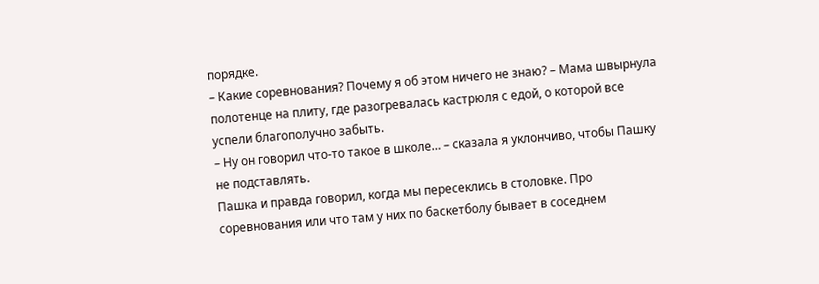порядке.
– Какие соревнования? Почему я об этом ничего не знаю? – Мама швырнула полотенце на плиту, где разогревалась кастрюля с едой, о которой все успели благополучно забыть.
– Ну он говорил что‐то такое в школе… – сказала я уклончиво, чтобы Пашку не подставлять.
Пашка и правда говорил, когда мы пересеклись в столовке. Про соревнования или что там у них по баскетболу бывает в соседнем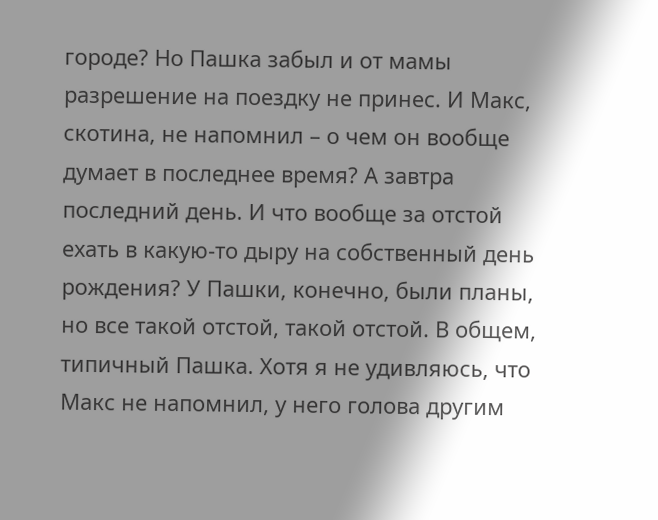городе? Но Пашка забыл и от мамы разрешение на поездку не принес. И Макс, скотина, не напомнил – о чем он вообще думает в последнее время? А завтра последний день. И что вообще за отстой ехать в какую‐то дыру на собственный день рождения? У Пашки, конечно, были планы, но все такой отстой, такой отстой. В общем, типичный Пашка. Хотя я не удивляюсь, что Макс не напомнил, у него голова другим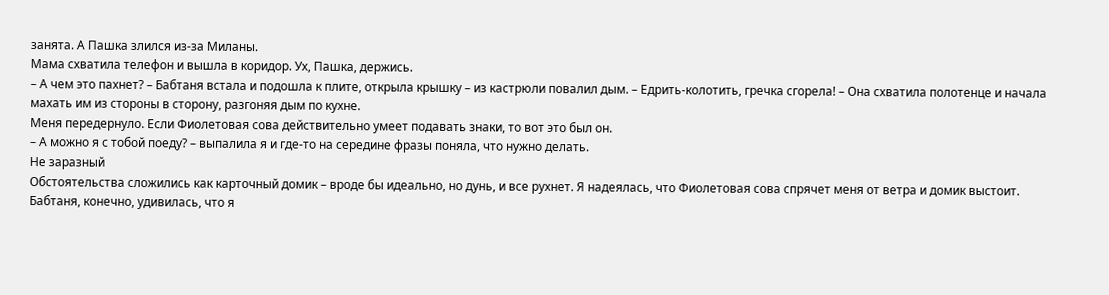занята. А Пашка злился из-за Миланы.
Мама схватила телефон и вышла в коридор. Ух, Пашка, держись.
– А чем это пахнет? – Бабтаня встала и подошла к плите, открыла крышку – из кастрюли повалил дым. – Едрить-колотить, гречка сгорела! – Она схватила полотенце и начала махать им из стороны в сторону, разгоняя дым по кухне.
Меня передернуло. Если Фиолетовая сова действительно умеет подавать знаки, то вот это был он.
– А можно я с тобой поеду? – выпалила я и где‐то на середине фразы поняла, что нужно делать.
Не заразный
Обстоятельства сложились как карточный домик – вроде бы идеально, но дунь, и все рухнет. Я надеялась, что Фиолетовая сова спрячет меня от ветра и домик выстоит.
Бабтаня, конечно, удивилась, что я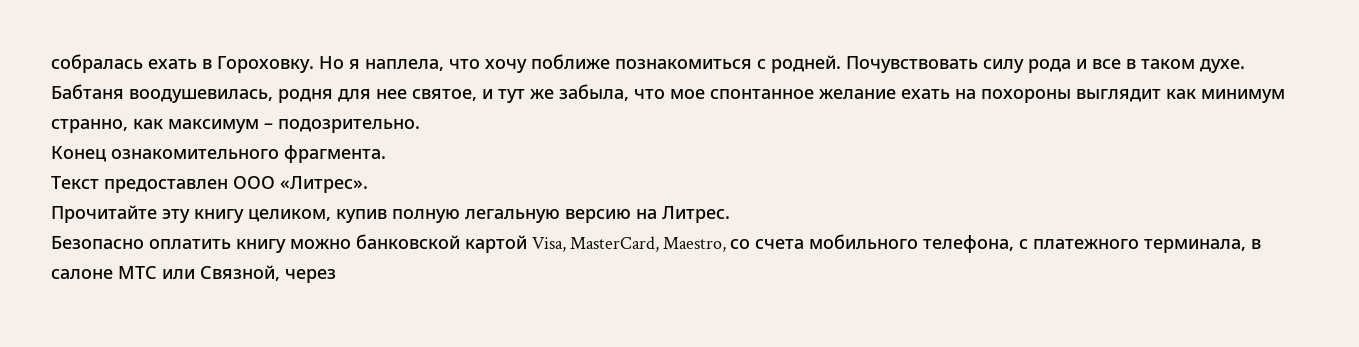собралась ехать в Гороховку. Но я наплела, что хочу поближе познакомиться с родней. Почувствовать силу рода и все в таком духе. Бабтаня воодушевилась, родня для нее святое, и тут же забыла, что мое спонтанное желание ехать на похороны выглядит как минимум странно, как максимум – подозрительно.
Конец ознакомительного фрагмента.
Текст предоставлен ООО «Литрес».
Прочитайте эту книгу целиком, купив полную легальную версию на Литрес.
Безопасно оплатить книгу можно банковской картой Visa, MasterCard, Maestro, со счета мобильного телефона, с платежного терминала, в салоне МТС или Связной, через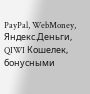PayPal, WebMoney, Яндекс.Деньги, QIWI Кошелек, бонусными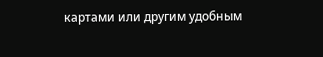картами или другим удобным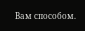Вам способом.